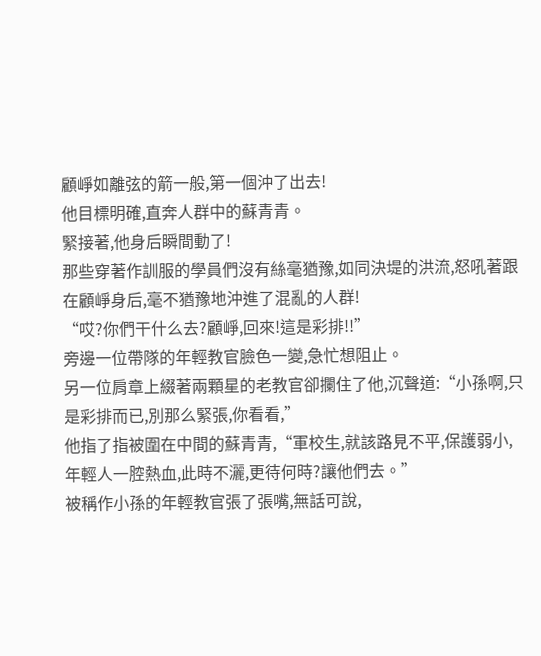顧崢如離弦的箭一般,第一個沖了出去!
他目標明確,直奔人群中的蘇青青。
緊接著,他身后瞬間動了!
那些穿著作訓服的學員們沒有絲毫猶豫,如同決堤的洪流,怒吼著跟在顧崢身后,毫不猶豫地沖進了混亂的人群!
“哎?你們干什么去?顧崢,回來!這是彩排!!”
旁邊一位帶隊的年輕教官臉色一變,急忙想阻止。
另一位肩章上綴著兩顆星的老教官卻攔住了他,沉聲道:“小孫啊,只是彩排而已,別那么緊張,你看看,”
他指了指被圍在中間的蘇青青,“軍校生,就該路見不平,保護弱小,年輕人一腔熱血,此時不灑,更待何時?讓他們去。”
被稱作小孫的年輕教官張了張嘴,無話可說,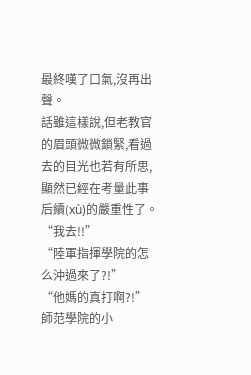最終嘆了口氣,沒再出聲。
話雖這樣說,但老教官的眉頭微微鎖緊,看過去的目光也若有所思,顯然已經在考量此事后續(xù)的嚴重性了。
“我去!!”
“陸軍指揮學院的怎么沖過來了?!”
“他媽的真打啊?!”
師范學院的小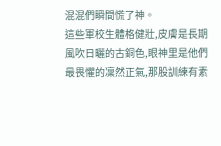混混們瞬間慌了神。
這些軍校生體格健壯,皮膚是長期風吹日曬的古銅色,眼神里是他們最畏懼的凜然正氣,那股訓練有素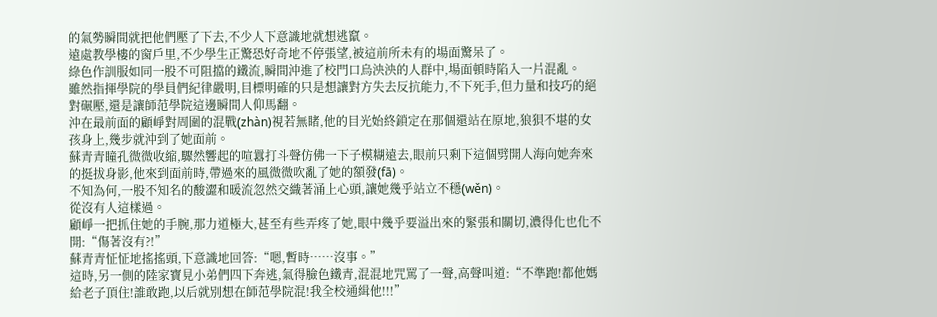的氣勢瞬間就把他們壓了下去,不少人下意識地就想逃竄。
遠處教學樓的窗戶里,不少學生正驚恐好奇地不停張望,被這前所未有的場面驚呆了。
綠色作訓服如同一股不可阻擋的鐵流,瞬間沖進了校門口烏泱泱的人群中,場面頓時陷入一片混亂。
雖然指揮學院的學員們紀律嚴明,目標明確的只是想讓對方失去反抗能力,不下死手,但力量和技巧的絕對碾壓,還是讓師范學院這邊瞬間人仰馬翻。
沖在最前面的顧崢對周圍的混戰(zhàn)視若無睹,他的目光始終鎖定在那個還站在原地,狼狽不堪的女孩身上,幾步就沖到了她面前。
蘇青青瞳孔微微收縮,驟然響起的喧囂打斗聲仿佛一下子模糊遠去,眼前只剩下這個劈開人海向她奔來的挺拔身影,他來到面前時,帶過來的風微微吹亂了她的額發(fā)。
不知為何,一股不知名的酸澀和暖流忽然交織著涌上心頭,讓她幾乎站立不穩(wěn)。
從沒有人這樣過。
顧崢一把抓住她的手腕,那力道極大,甚至有些弄疼了她,眼中幾乎要溢出來的緊張和關切,濃得化也化不開:“傷著沒有?!”
蘇青青怔怔地搖搖頭,下意識地回答:“嗯,暫時……沒事。”
這時,另一側的陸家寶見小弟們四下奔逃,氣得臉色鐵青,混混地咒罵了一聲,高聲叫道:“不準跑!都他媽給老子頂住!誰敢跑,以后就別想在師范學院混!我全校通緝他!!!”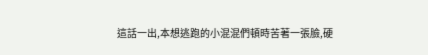這話一出,本想逃跑的小混混們頓時苦著一張臉,硬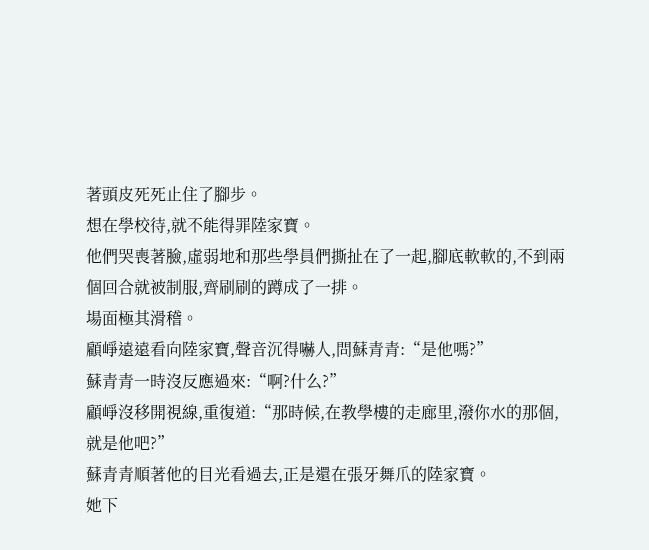著頭皮死死止住了腳步。
想在學校待,就不能得罪陸家寶。
他們哭喪著臉,虛弱地和那些學員們撕扯在了一起,腳底軟軟的,不到兩個回合就被制服,齊刷刷的蹲成了一排。
場面極其滑稽。
顧崢遠遠看向陸家寶,聲音沉得嚇人,問蘇青青:“是他嗎?”
蘇青青一時沒反應過來:“啊?什么?”
顧崢沒移開視線,重復道:“那時候,在教學樓的走廊里,潑你水的那個,就是他吧?”
蘇青青順著他的目光看過去,正是還在張牙舞爪的陸家寶。
她下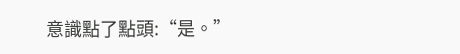意識點了點頭:“是。”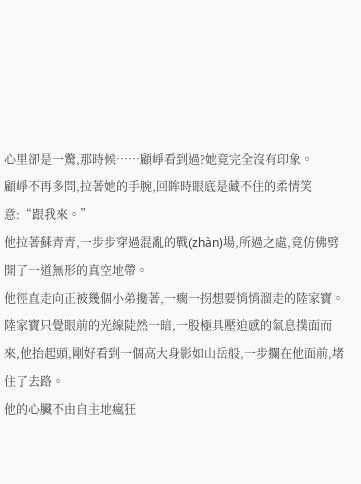心里卻是一驚,那時候……顧崢看到過?她竟完全沒有印象。
顧崢不再多問,拉著她的手腕,回眸時眼底是藏不住的柔情笑意:“跟我來。”
他拉著蘇青青,一步步穿過混亂的戰(zhàn)場,所過之處,竟仿佛劈開了一道無形的真空地帶。
他徑直走向正被幾個小弟攙著,一瘸一拐想要悄悄溜走的陸家寶。
陸家寶只覺眼前的光線陡然一暗,一股極具壓迫感的氣息撲面而來,他抬起頭,剛好看到一個高大身影如山岳般,一步攔在他面前,堵住了去路。
他的心臟不由自主地瘋狂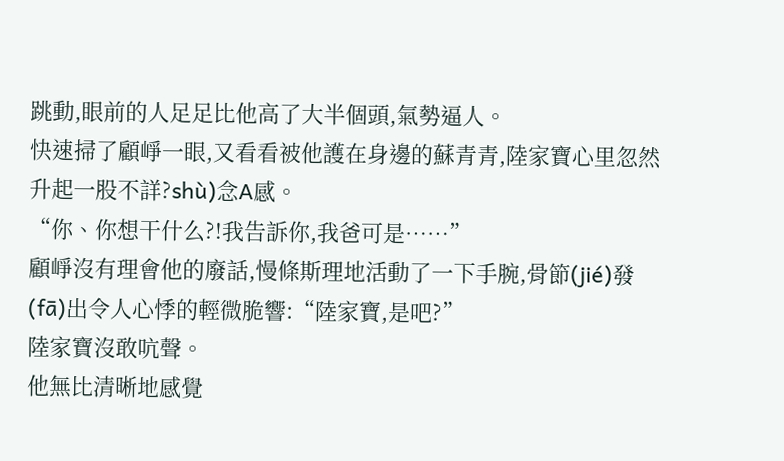跳動,眼前的人足足比他高了大半個頭,氣勢逼人。
快速掃了顧崢一眼,又看看被他護在身邊的蘇青青,陸家寶心里忽然升起一股不詳?shù)念A感。
“你、你想干什么?!我告訴你,我爸可是……”
顧崢沒有理會他的廢話,慢條斯理地活動了一下手腕,骨節(jié)發(fā)出令人心悸的輕微脆響:“陸家寶,是吧?”
陸家寶沒敢吭聲。
他無比清晰地感覺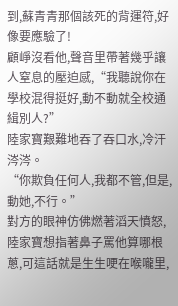到,蘇青青那個該死的背運符,好像要應驗了!
顧崢沒看他,聲音里帶著幾乎讓人窒息的壓迫感,“我聽說你在學校混得挺好,動不動就全校通緝別人?”
陸家寶艱難地吞了吞口水,冷汗涔涔。
“你欺負任何人,我都不管,但是,動她,不行。”
對方的眼神仿佛燃著滔天憤怒,陸家寶想指著鼻子罵他算哪根蔥,可這話就是生生哽在喉嚨里,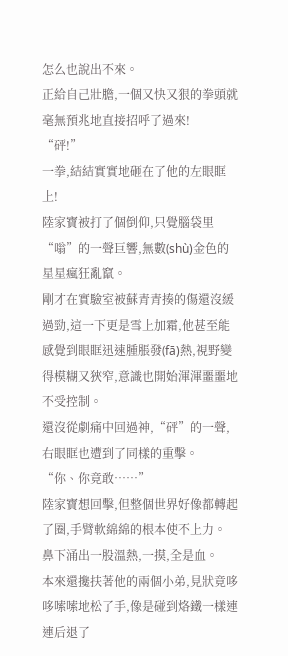怎么也說出不來。
正給自己壯膽,一個又快又狠的拳頭就毫無預兆地直接招呼了過來!
“砰!”
一拳,結結實實地砸在了他的左眼眶上!
陸家寶被打了個倒仰,只覺腦袋里“嗡”的一聲巨響,無數(shù)金色的星星瘋狂亂竄。
剛才在實驗室被蘇青青揍的傷還沒緩過勁,這一下更是雪上加霜,他甚至能感覺到眼眶迅速腫脹發(fā)熱,視野變得模糊又狹窄,意識也開始渾渾噩噩地不受控制。
還沒從劇痛中回過神,“砰”的一聲,右眼眶也遭到了同樣的重擊。
“你、你竟敢……”
陸家寶想回擊,但整個世界好像都轉起了圈,手臂軟綿綿的根本使不上力。
鼻下涌出一股溫熱,一摸,全是血。
本來還攙扶著他的兩個小弟,見狀竟哆哆嗦嗦地松了手,像是碰到烙鐵一樣連連后退了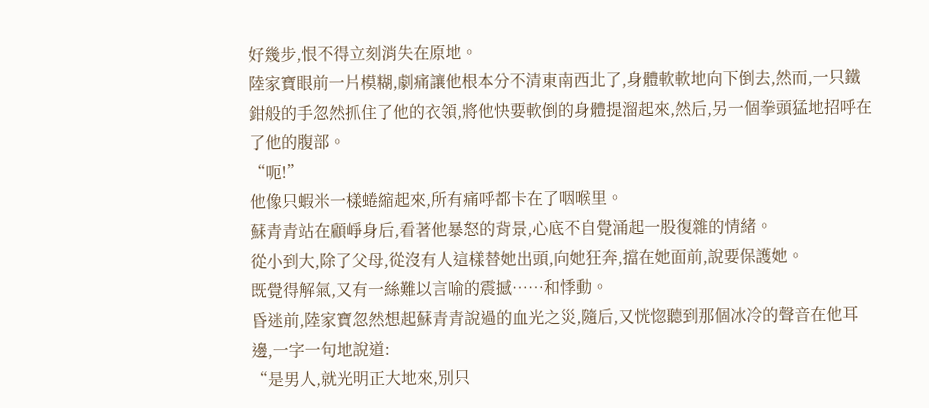好幾步,恨不得立刻消失在原地。
陸家寶眼前一片模糊,劇痛讓他根本分不清東南西北了,身體軟軟地向下倒去,然而,一只鐵鉗般的手忽然抓住了他的衣領,將他快要軟倒的身體提溜起來,然后,另一個拳頭猛地招呼在了他的腹部。
“呃!”
他像只蝦米一樣蜷縮起來,所有痛呼都卡在了咽喉里。
蘇青青站在顧崢身后,看著他暴怒的背景,心底不自覺涌起一股復雜的情緒。
從小到大,除了父母,從沒有人這樣替她出頭,向她狂奔,擋在她面前,說要保護她。
既覺得解氣,又有一絲難以言喻的震撼……和悸動。
昏迷前,陸家寶忽然想起蘇青青說過的血光之災,隨后,又恍惚聽到那個冰冷的聲音在他耳邊,一字一句地說道:
“是男人,就光明正大地來,別只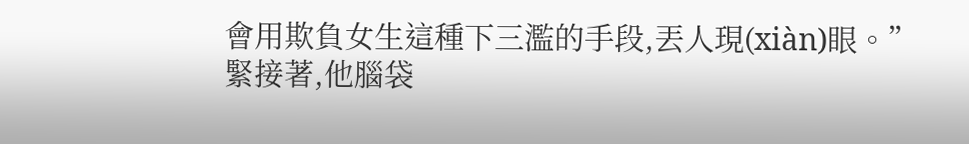會用欺負女生這種下三濫的手段,丟人現(xiàn)眼。”
緊接著,他腦袋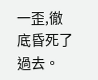一歪,徹底昏死了過去。